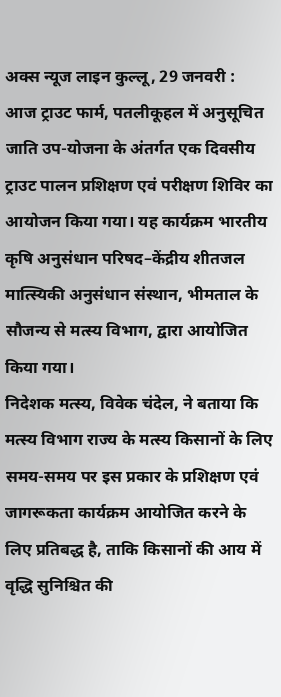अक्स न्यूज लाइन कुल्लू, 29 जनवरी :
आज ट्राउट फार्म, पतलीकूहल में अनुसूचित जाति उप-योजना के अंतर्गत एक दिवसीय ट्राउट पालन प्रशिक्षण एवं परीक्षण शिविर का आयोजन किया गया। यह कार्यक्रम भारतीय कृषि अनुसंधान परिषद–केंद्रीय शीतजल मात्स्यिकी अनुसंधान संस्थान, भीमताल के सौजन्य से मत्स्य विभाग, द्वारा आयोजित किया गया।
निदेशक मत्स्य, विवेक चंदेल, ने बताया कि मत्स्य विभाग राज्य के मत्स्य किसानों के लिए समय-समय पर इस प्रकार के प्रशिक्षण एवं जागरूकता कार्यक्रम आयोजित करने के लिए प्रतिबद्ध है, ताकि किसानों की आय में वृद्धि सुनिश्चित की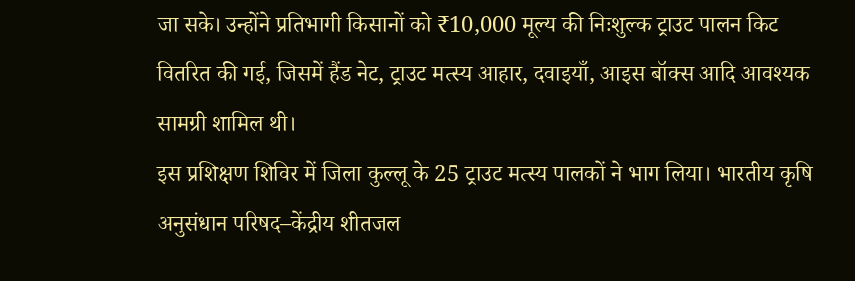जा सके। उन्होंने प्रतिभागी किसानों को ₹10,000 मूल्य की निःशुल्क ट्राउट पालन किट वितरित की गई, जिसमें हैंड नेट, ट्राउट मत्स्य आहार, दवाइयाँ, आइस बॉक्स आदि आवश्यक सामग्री शामिल थी।
इस प्रशिक्षण शिविर में जिला कुल्लू के 25 ट्राउट मत्स्य पालकों ने भाग लिया। भारतीय कृषि अनुसंधान परिषद–केंद्रीय शीतजल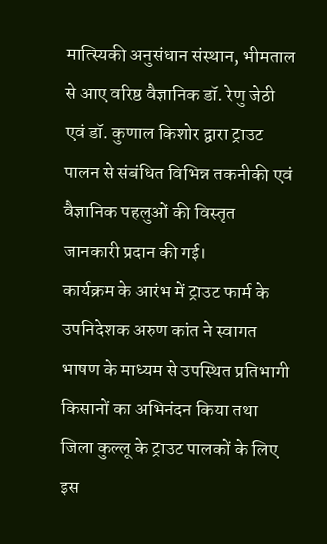मात्स्यिकी अनुसंधान संस्थान, भीमताल से आए वरिष्ठ वैज्ञानिक डॉ. रेणु जेठी एवं डॉ. कुणाल किशोर द्वारा ट्राउट पालन से संबंधित विभिन्न तकनीकी एवं वैज्ञानिक पहलुओं की विस्तृत जानकारी प्रदान की गई।
कार्यक्रम के आरंभ में ट्राउट फार्म के उपनिदेशक अरुण कांत ने स्वागत भाषण के माध्यम से उपस्थित प्रतिभागी किसानों का अभिनंदन किया तथा जिला कुल्लू के ट्राउट पालकों के लिए इस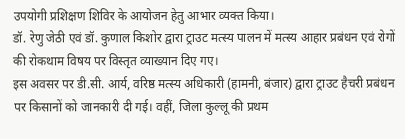उपयोगी प्रशिक्षण शिविर के आयोजन हेतु आभार व्यक्त किया।
डॉ. रेणु जेठी एवं डॉ. कुणाल किशोर द्वारा ट्राउट मत्स्य पालन में मत्स्य आहार प्रबंधन एवं रोगों की रोकथाम विषय पर विस्तृत व्याख्यान दिए गए।
इस अवसर पर डी.सी. आर्य, वरिष्ठ मत्स्य अधिकारी (हामनी, बंजार) द्वारा ट्राउट हैचरी प्रबंधन पर किसानों को जानकारी दी गई। वहीं, जिला कुल्लू की प्रथम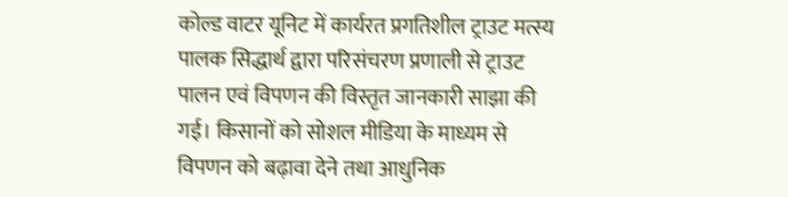कोल्ड वाटर यूनिट में कार्यरत प्रगतिशील ट्राउट मत्स्य पालक सिद्धार्थ द्वारा परिसंचरण प्रणाली से ट्राउट पालन एवं विपणन की विस्तृत जानकारी साझा की गई। किसानों को सोशल मीडिया के माध्यम से विपणन को बढ़ावा देने तथा आधुनिक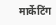मार्केटिंग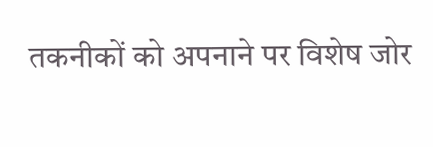तकनीकों को अपनाने पर विशेष जोर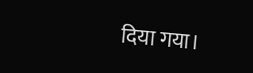दिया गया।